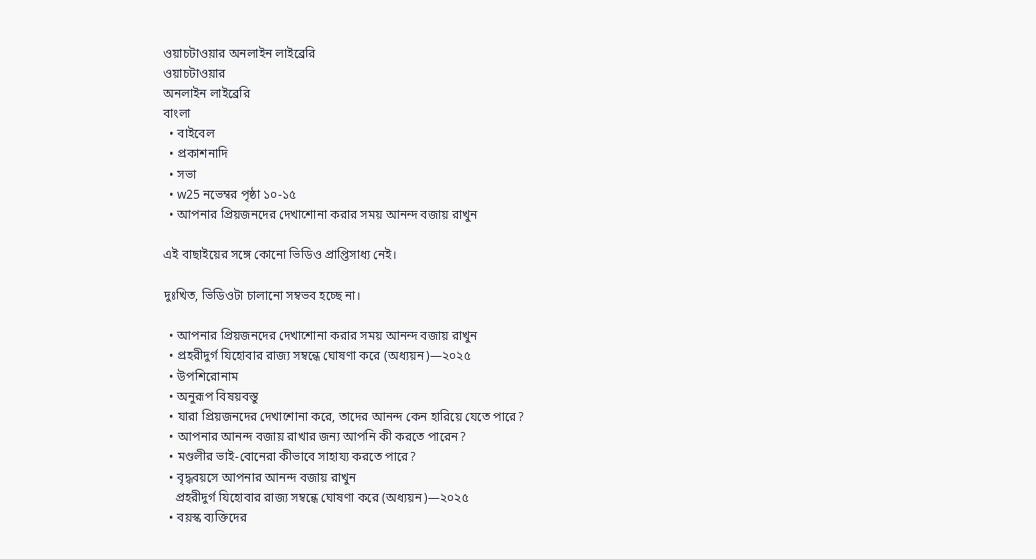ওয়াচটাওয়ার অনলাইন লাইব্রেরি
ওয়াচটাওয়ার
অনলাইন লাইব্রেরি
বাংলা
  • বাইবেল
  • প্রকাশনাদি
  • সভা
  • w25 নভেম্বর পৃষ্ঠা ১০-১৫
  • আপনার প্রিয়জনদের দেখাশোনা করার সময় আনন্দ বজায় রাখুন

এই বাছাইয়ের সঙ্গে কোনো ভিডিও প্রাপ্তিসাধ্য নেই।

দুঃখিত, ভিডিওটা চালানো সম্বভব হচ্ছে না।

  • আপনার প্রিয়জনদের দেখাশোনা করার সময় আনন্দ বজায় রাখুন
  • প্রহরীদুর্গ যিহোবার রাজ্য সম্বন্ধে ঘোষণা করে (অধ্যয়ন)—২০২৫
  • উপশিরোনাম
  • অনুরূপ বিষয়বস্ত‌ু
  • যারা প্রিয়জনদের দেখাশোনা করে, তাদের আনন্দ কেন হারিয়ে যেতে পারে?
  • আপনার আনন্দ বজায় রাখার জন্য আপনি কী করতে পারেন?
  • মণ্ডলীর ভাই-বোনেরা কীভাবে সাহায্য করতে পারে?
  • বৃদ্ধবয়সে আপনার আনন্দ বজায় রাখুন
    প্রহরীদুর্গ যিহোবার রাজ্য সম্বন্ধে ঘোষণা করে (অধ্যয়ন)—২০২৫
  • বয়স্ক ব্যক্তিদের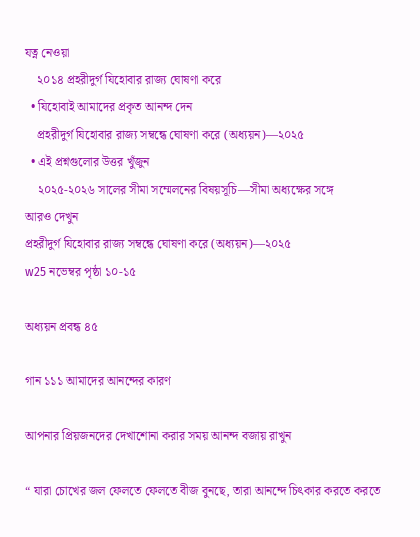যত্ন নেওয়া
    ২০১৪ প্রহরীদুর্গ যিহোবার রাজ্য ঘোষণা করে
  • যিহোবাই আমাদের প্রকৃত আনন্দ দেন
    প্রহরীদুর্গ যিহোবার রাজ্য সম্বন্ধে ঘোষণা করে (অধ্যয়ন)—২০২৫
  • এই প্রশ্নগুলোর উত্তর খুঁজুন
    ২০২৫-২০২৬ সালের সীমা সম্মেলনের বিষয়সূচি—সীমা অধ্যক্ষের সঙ্গে
আরও দেখুন
প্রহরীদুর্গ যিহোবার রাজ্য সম্বন্ধে ঘোষণা করে (অধ্যয়ন)—২০২৫
w25 নভেম্বর পৃষ্ঠা ১০-১৫

অধ্যয়ন প্রবন্ধ ৪৫

গান ১১১ আমাদের আনন্দের কারণ

আপনার প্রিয়জনদের দেখাশোনা করার সময় আনন্দ বজায় রাখুন

“ যারা চোখের জল ফেলতে ফেলতে বীজ বুনছে, তারা আনন্দে চিৎকার করতে করতে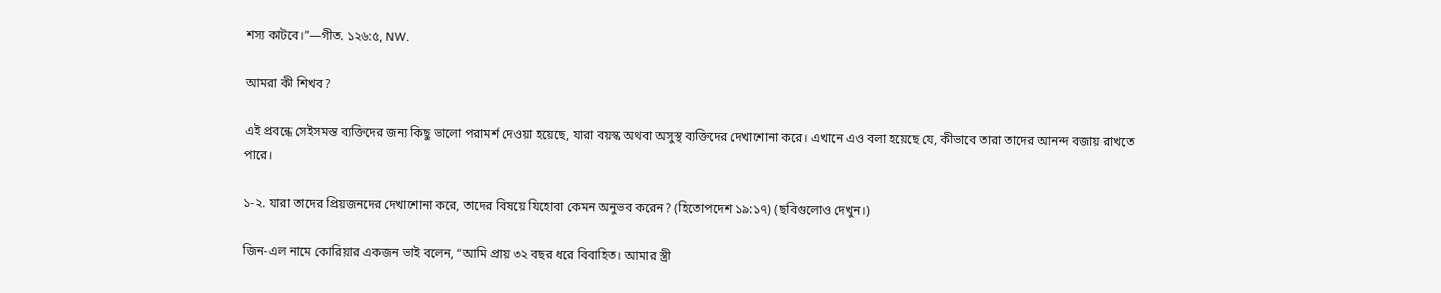শস্য কাটবে।”—গীত. ১২৬:৫, NW.

আমরা কী শিখব?

এই প্রবন্ধে সেইসমস্ত ব্যক্তিদের জন্য কিছু ভালো পরামর্শ দেওয়া হয়েছে, যারা বয়স্ক অথবা অসুস্থ ব্যক্তিদের দেখাশোনা করে। এখানে এও বলা হয়েছে যে, কীভাবে তারা তাদের আনন্দ বজায় রাখতে পারে।

১-২. যারা তাদের প্রিয়জনদের দেখাশোনা করে, তাদের বিষয়ে যিহোবা কেমন অনুভব করেন? (হিতোপদেশ ১৯:১৭) (ছবিগুলোও দেখুন।)

জিন-এল নামে কোরিয়ার একজন ভাই বলেন, “আমি প্রায় ৩২ বছর ধরে বিবাহিত। আমার স্ত্রী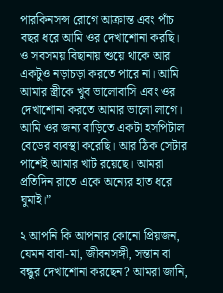পারকিনসন্স রোগে আক্রান্ত এবং পাঁচ বছর ধরে আমি ওর দেখাশোনা করছি। ও সবসময় বিছানায় শুয়ে থাকে আর একটুও নড়াচড়া করতে পারে না। আমি আমার স্ত্রীকে খুব ভালোবাসি এবং ওর দেখাশোনা করতে আমার ভালো লাগে। আমি ওর জন্য বাড়িতে একটা হসপিটাল বেডের ব্যবস্থা করেছি। আর ঠিক সেটার পাশেই আমার খাট রয়েছে। আমরা প্রতিদিন রাতে একে অন্যের হাত ধরে ঘুমাই।”

২ আপনি কি আপনার কোনো প্রিয়জন, যেমন বাবা-মা, জীবনসঙ্গী, সন্তান বা বন্ধুর দেখাশোনা করছেন? আমরা জানি,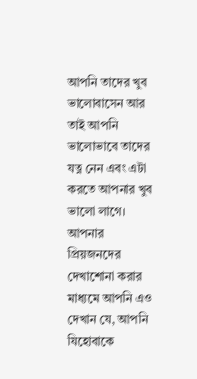আপনি তাদের খুব ভালোবাসেন আর তাই আপনি ভালোভাবে তাদের যত্ন নেন এবং এটা করতে আপনার খুব ভালো লাগে। আপনার প্রিয়জনদের দেখাশোনা করার মাধ্যমে আপনি এও দেখান যে, আপনি যিহোবাকে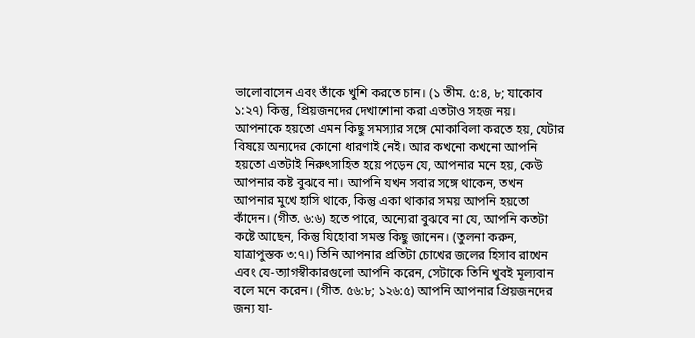ভালোবাসেন এবং তাঁকে খুশি করতে চান। (১ তীম. ৫:৪, ৮; যাকোব ১:২৭) কিন্তু, প্রিয়জনদের দেখাশোনা করা এতটাও সহজ নয়। আপনাকে হয়তো এমন কিছু সমস্যার সঙ্গে মোকাবিলা করতে হয়, যেটার বিষয়ে অন্যদের কোনো ধারণাই নেই। আর কখনো কখনো আপনি হয়তো এতটাই নিরুৎসাহিত হয়ে পড়েন যে, আপনার মনে হয়, কেউ আপনার কষ্ট বুঝবে না। আপনি যখন সবার সঙ্গে থাকেন, তখন আপনার মুখে হাসি থাকে, কিন্তু একা থাকার সময় আপনি হয়তো কাঁদেন। (গীত. ৬:৬) হতে পারে, অন্যেরা বুঝবে না যে, আপনি কতটা কষ্টে আছেন, কিন্তু যিহোবা সমস্ত কিছু জানেন। (তুলনা করুন, যাত্রাপুস্তক ৩:৭।) তিনি আপনার প্রতিটা চোখের জলের হিসাব রাখেন এবং যে-ত্যাগস্বীকারগুলো আপনি করেন, সেটাকে তিনি খুবই মূল্যবান বলে মনে করেন। (গীত. ৫৬:৮; ১২৬:৫) আপনি আপনার প্রিয়জনদের জন্য যা-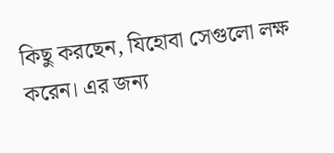কিছু করছেন, যিহোবা সেগুলো লক্ষ করেন। এর জন্য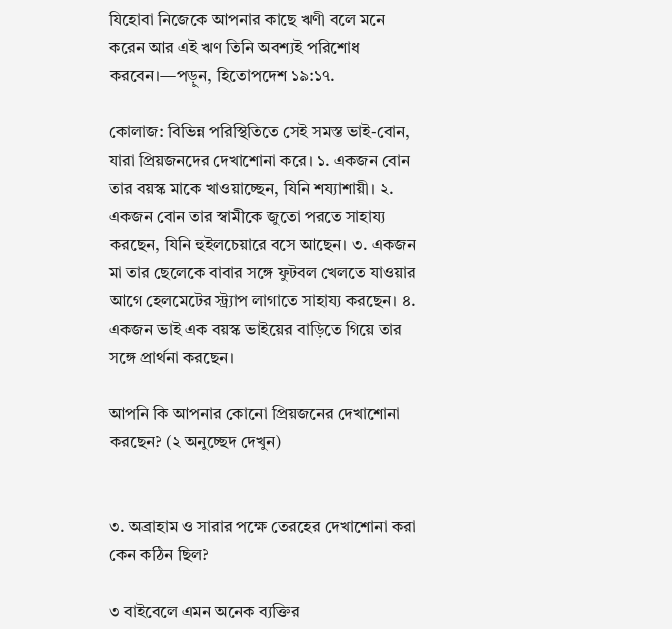যিহোবা নিজেকে আপনার কাছে ঋণী বলে মনে করেন আর এই ঋণ তিনি অবশ্যই পরিশোধ করবেন।—পড়ুন, হিতোপদেশ ১৯:১৭.

কোলাজ: বিভিন্ন পরিস্থিতিতে সেই সমস্ত ভাই-বোন, যারা প্রিয়জনদের দেখাশোনা করে। ১. একজন বোন তার বয়স্ক মাকে খাওয়াচ্ছেন, যিনি শয্যাশায়ী। ২. একজন বোন তার স্বামীকে জুতো পরতে সাহায্য করছেন, যিনি হুইলচেয়ারে বসে আছেন। ৩. একজন মা তার ছেলেকে বাবার সঙ্গে ফুটবল খেলতে যাওয়ার আগে হেলমেটের স্ট্র্যাপ লাগাতে সাহায্য করছেন। ৪. একজন ভাই এক বয়স্ক ভাইয়ের বাড়িতে গিয়ে তার সঙ্গে প্রার্থনা করছেন।

আপনি কি আপনার কোনো প্রিয়জনের দেখাশোনা করছেন? (২ অনুচ্ছেদ দেখুন)


৩. অব্রাহাম ও সারার পক্ষে তেরহের দেখাশোনা করা কেন কঠিন ছিল?

৩ বাইবেলে এমন অনেক ব্যক্তির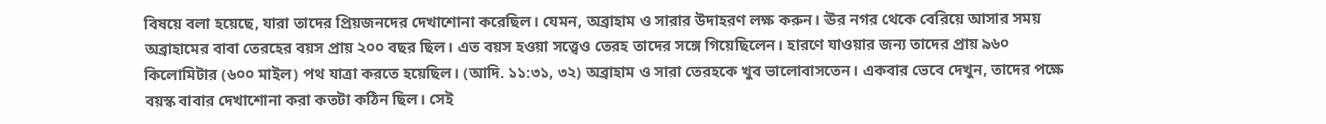বিষয়ে বলা হয়েছে, যারা তাদের প্রিয়জনদের দেখাশোনা করেছিল। যেমন, অব্রাহাম ও সারার উদাহরণ লক্ষ করুন। ঊর নগর থেকে বেরিয়ে আসার সময় অব্রাহামের বাবা তেরহের বয়স প্রায় ২০০ বছর ছিল। এত বয়স হওয়া সত্ত্বেও তেরহ তাদের সঙ্গে গিয়েছিলেন। হারণে যাওয়ার জন্য তাদের প্রায় ৯৬০ কিলোমিটার (৬০০ মাইল) পথ যাত্রা করতে হয়েছিল। (আদি. ১১:৩১, ৩২) অব্রাহাম ও সারা তেরহকে খুব ভালোবাসতেন। একবার ভেবে দেখুন, তাদের পক্ষে বয়স্ক বাবার দেখাশোনা করা কতটা কঠিন ছিল। সেই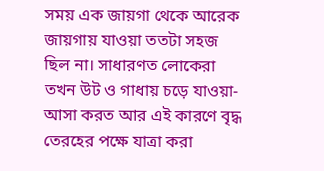সময় এক জায়গা থেকে আরেক জায়গায় যাওয়া ততটা সহজ ছিল না। সাধারণত লোকেরা তখন উট ও গাধায় চড়ে যাওয়া-আসা করত আর এই কারণে বৃদ্ধ তেরহের পক্ষে যাত্রা করা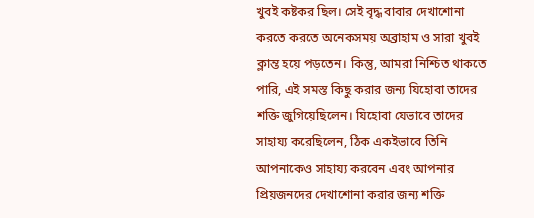খুবই কষ্টকর ছিল। সেই বৃদ্ধ বাবার দেখাশোনা করতে করতে অনেকসময় অব্রাহাম ও সারা খুবই ক্লান্ত হয়ে পড়তেন। কিন্তু, আমরা নিশ্চিত থাকতে পারি, এই সমস্ত কিছু করার জন্য যিহোবা তাদের শক্তি জুগিয়েছিলেন। যিহোবা যেভাবে তাদের সাহায্য করেছিলেন, ঠিক একইভাবে তিনি আপনাকেও সাহায্য করবেন এবং আপনার প্রিয়জনদের দেখাশোনা করার জন্য শক্তি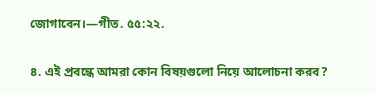জোগাবেন।—গীত. ৫৫:২২.

৪. এই প্রবন্ধে আমরা কোন বিষয়গুলো নিয়ে আলোচনা করব?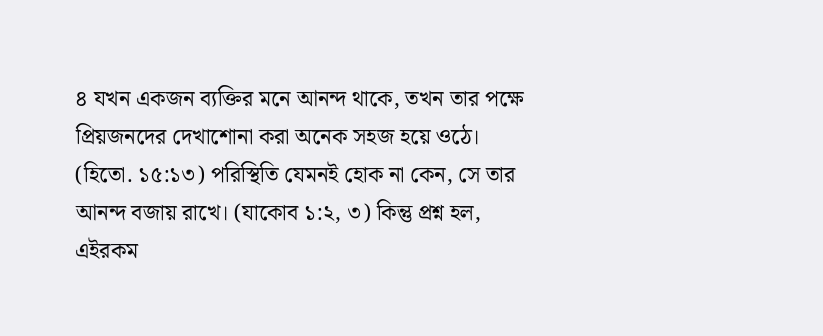৪ যখন একজন ব্যক্তির মনে আনন্দ থাকে, তখন তার পক্ষে প্রিয়জনদের দেখাশোনা করা অনেক সহজ হয়ে ওঠে। (হিতো. ১৫:১৩) পরিস্থিতি যেমনই হোক না কেন, সে তার আনন্দ বজায় রাখে। (যাকোব ১:২, ৩) কিন্তু প্রশ্ন হল, এইরকম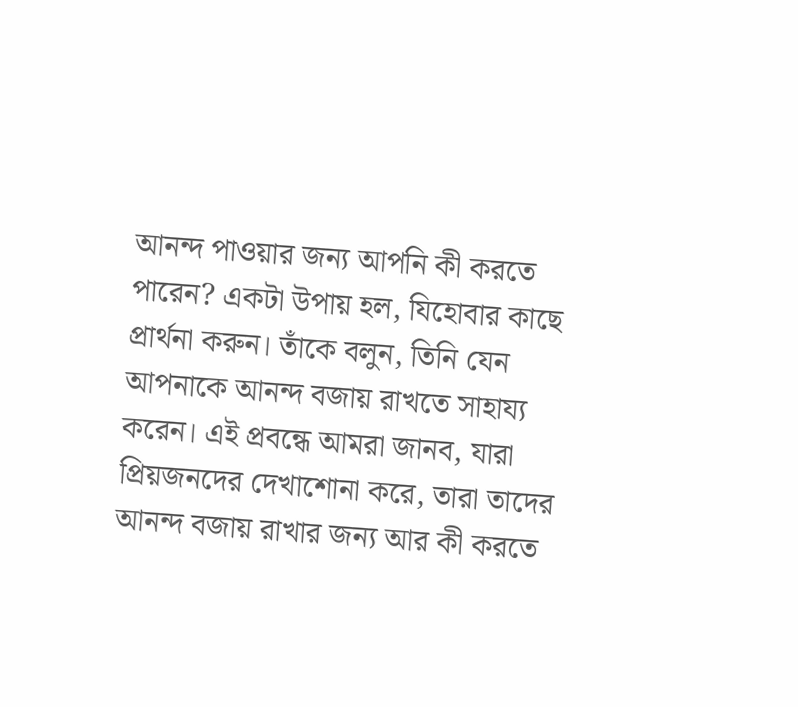আনন্দ পাওয়ার জন্য আপনি কী করতে পারেন? একটা উপায় হল, যিহোবার কাছে প্রার্থনা করুন। তাঁকে বলুন, তিনি যেন আপনাকে আনন্দ বজায় রাখতে সাহায্য করেন। এই প্রবন্ধে আমরা জানব, যারা প্রিয়জনদের দেখাশোনা করে, তারা তাদের আনন্দ বজায় রাখার জন্য আর কী করতে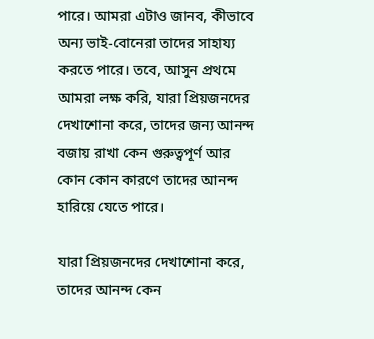পারে। আমরা এটাও জানব, কীভাবে অন্য ভাই-বোনেরা তাদের সাহায্য করতে পারে। তবে, আসুন প্রথমে আমরা লক্ষ করি, যারা প্রিয়জনদের দেখাশোনা করে, তাদের জন্য আনন্দ বজায় রাখা কেন গুরুত্বপূর্ণ আর কোন কোন কারণে তাদের আনন্দ হারিয়ে যেতে পারে।

যারা প্রিয়জনদের দেখাশোনা করে, তাদের আনন্দ কেন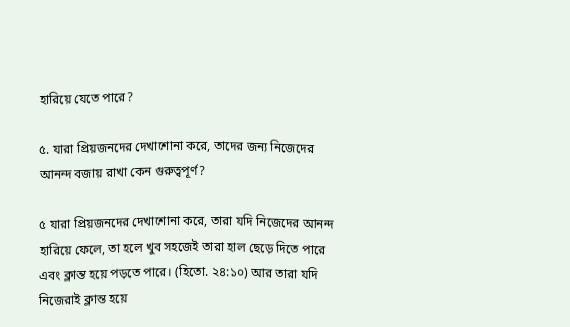হারিয়ে যেতে পারে?

৫. যারা প্রিয়জনদের দেখাশোনা করে, তাদের জন্য নিজেদের আনন্দ বজায় রাখা কেন গুরুত্বপূর্ণ?

৫ যারা প্রিয়জনদের দেখাশোনা করে, তারা যদি নিজেদের আনন্দ হারিয়ে ফেলে, তা হলে খুব সহজেই তারা হাল ছেড়ে দিতে পারে এবং ক্লান্ত হয়ে পড়তে পারে। (হিতো. ২৪:১০) আর তারা যদি নিজেরাই ক্লান্ত হয়ে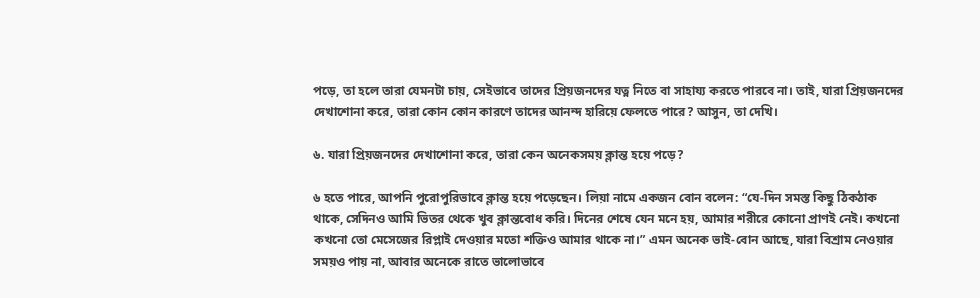পড়ে, তা হলে তারা যেমনটা চায়, সেইভাবে তাদের প্রিয়জনদের যত্ন নিতে বা সাহায্য করতে পারবে না। তাই, যারা প্রিয়জনদের দেখাশোনা করে, তারা কোন কোন কারণে তাদের আনন্দ হারিয়ে ফেলতে পারে? আসুন, তা দেখি।

৬. যারা প্রিয়জনদের দেখাশোনা করে, তারা কেন অনেকসময় ক্লান্ত হয়ে পড়ে?

৬ হতে পারে, আপনি পুরোপুরিভাবে ক্লান্ত হয়ে পড়েছেন। লিয়া নামে একজন বোন বলেন: “যে-দিন সমস্ত কিছু ঠিকঠাক থাকে, সেদিনও আমি ভিতর থেকে খুব ক্লান্তবোধ করি। দিনের শেষে যেন মনে হয়, আমার শরীরে কোনো প্রাণই নেই। কখনো কখনো তো মেসেজের রিপ্লাই দেওয়ার মতো শক্তিও আমার থাকে না।” এমন অনেক ভাই-বোন আছে, যারা বিশ্রাম নেওয়ার সময়ও পায় না, আবার অনেকে রাতে ভালোভাবে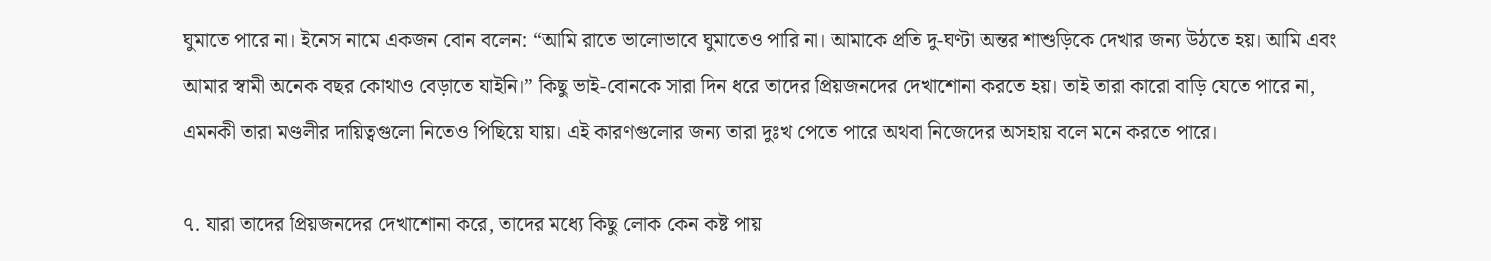ঘুমাতে পারে না। ইনেস নামে একজন বোন বলেন: “আমি রাতে ভালোভাবে ঘুমাতেও পারি না। আমাকে প্রতি দু-ঘণ্টা অন্তর শাশুড়িকে দেখার জন্য উঠতে হয়। আমি এবং আমার স্বামী অনেক বছর কোথাও বেড়াতে যাইনি।” কিছু ভাই-বোনকে সারা দিন ধরে তাদের প্রিয়জনদের দেখাশোনা করতে হয়। তাই তারা কারো বাড়ি যেতে পারে না, এমনকী তারা মণ্ডলীর দায়িত্বগুলো নিতেও পিছিয়ে যায়। এই কারণগুলোর জন্য তারা দুঃখ পেতে পারে অথবা নিজেদের অসহায় বলে মনে করতে পারে।

৭. যারা তাদের প্রিয়জনদের দেখাশোনা করে, তাদের মধ্যে কিছু লোক কেন কষ্ট পায়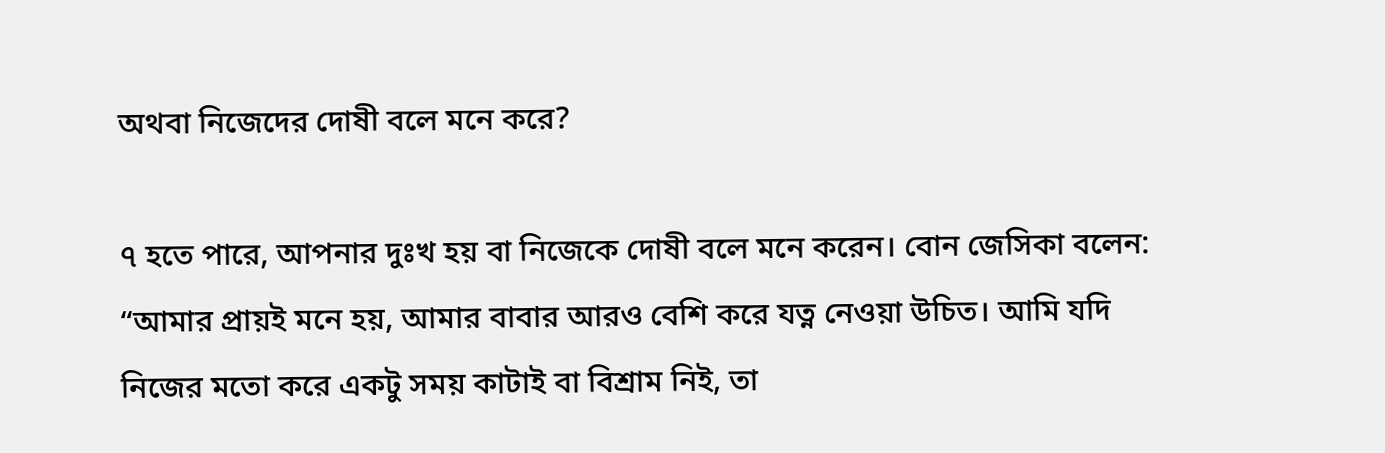অথবা নিজেদের দোষী বলে মনে করে?

৭ হতে পারে, আপনার দুঃখ হয় বা নিজেকে দোষী বলে মনে করেন। বোন জেসিকা বলেন: “আমার প্রায়ই মনে হয়, আমার বাবার আরও বেশি করে যত্ন নেওয়া উচিত। আমি যদি নিজের মতো করে একটু সময় কাটাই বা বিশ্রাম নিই, তা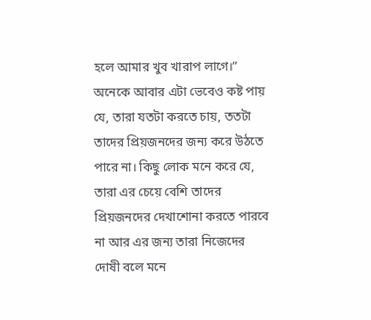হলে আমার খুব খারাপ লাগে।” অনেকে আবার এটা ভেবেও কষ্ট পায় যে, তারা যতটা করতে চায়, ততটা তাদের প্রিয়জনদের জন্য করে উঠতে পারে না। কিছু লোক মনে করে যে, তারা এর চেয়ে বেশি তাদের প্রিয়জনদের দেখাশোনা করতে পারবে না আর এর জন্য তারা নিজেদের দোষী বলে মনে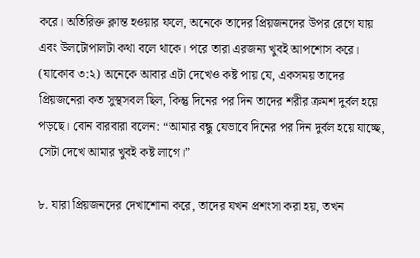করে। অতিরিক্ত ক্লান্ত হওয়ার ফলে, অনেকে তাদের প্রিয়জনদের উপর রেগে যায় এবং উলটোপালটা কথা বলে থাকে। পরে তারা এরজন্য খুবই আপশোস করে। (যাকোব ৩:২) অনেকে আবার এটা দেখেও কষ্ট পায় যে, একসময় তাদের প্রিয়জনেরা কত সুস্থসবল ছিল, কিন্তু দিনের পর দিন তাদের শরীর ক্রমশ দুর্বল হয়ে পড়ছে। বোন বারবারা বলেন: “আমার বন্ধু যেভাবে দিনের পর দিন দুর্বল হয়ে যাচ্ছে, সেটা দেখে আমার খুবই কষ্ট লাগে।”

৮. যারা প্রিয়জনদের দেখাশোনা করে, তাদের যখন প্রশংসা করা হয়, তখন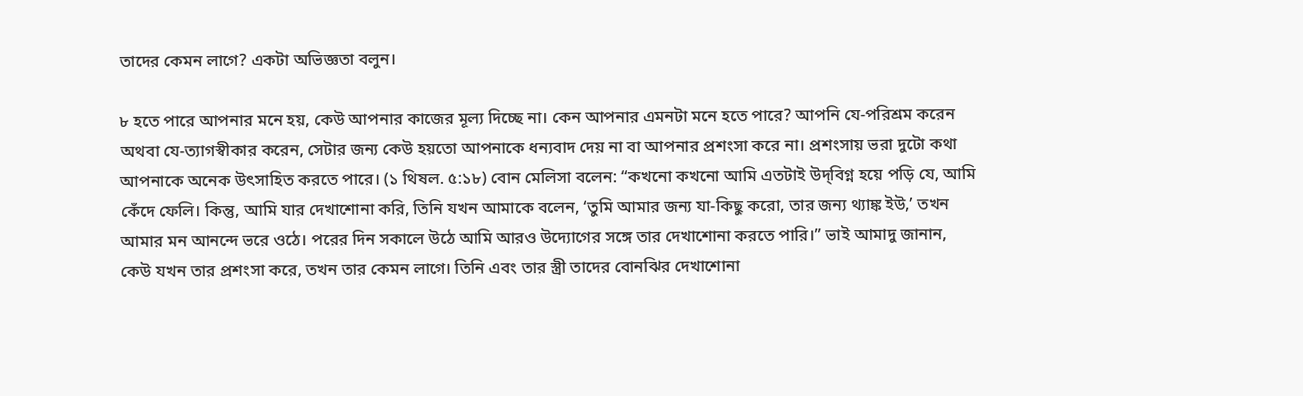তাদের কেমন লাগে? একটা অভিজ্ঞতা বলুন।

৮ হতে পারে আপনার মনে হয়, কেউ আপনার কাজের মূল্য দিচ্ছে না। কেন আপনার এমনটা মনে হতে পারে? আপনি যে-পরিশ্রম করেন অথবা যে-ত্যাগস্বীকার করেন, সেটার জন্য কেউ হয়তো আপনাকে ধন্যবাদ দেয় না বা আপনার প্রশংসা করে না। প্রশংসায় ভরা দুটো কথা আপনাকে অনেক উৎসাহিত করতে পারে। (১ থিষল. ৫:১৮) বোন মেলিসা বলেন: “কখনো কখনো আমি এতটাই উদ্‌বিগ্ন হয়ে পড়ি যে, আমি কেঁদে ফেলি। কিন্তু, আমি যার দেখাশোনা করি, তিনি যখন আমাকে বলেন, ‘তুমি আমার জন্য যা-কিছু করো, তার জন্য থ্যাঙ্ক ইউ,’ তখন আমার মন আনন্দে ভরে ওঠে। পরের দিন সকালে উঠে আমি আরও উদ্যোগের সঙ্গে তার দেখাশোনা করতে পারি।” ভাই আমাদু জানান, কেউ যখন তার প্রশংসা করে, তখন তার কেমন লাগে। তিনি এবং তার স্ত্রী তাদের বোনঝির দেখাশোনা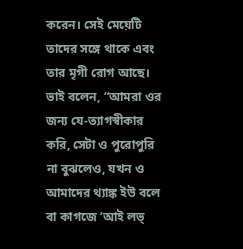করেন। সেই মেয়েটি তাদের সঙ্গে থাকে এবং তার মৃগী রোগ আছে। ভাই বলেন, “আমরা ওর জন্য যে-ত্যাগস্বীকার করি, সেটা ও পুরোপুরি না বুঝলেও, যখন ও আমাদের থ্যাঙ্ক ইউ বলে বা কাগজে ‘আই লভ্‌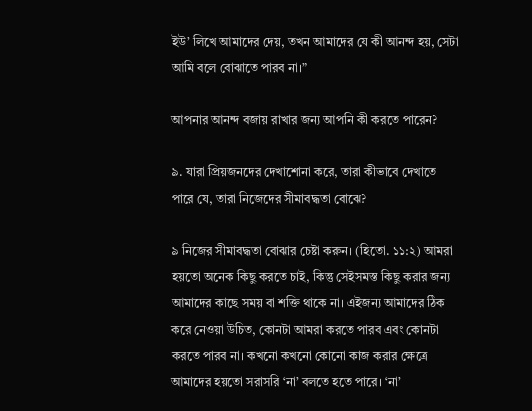ইউ’ লিখে আমাদের দেয়, তখন আমাদের যে কী আনন্দ হয়, সেটা আমি বলে বোঝাতে পারব না।”

আপনার আনন্দ বজায় রাখার জন্য আপনি কী করতে পারেন?

৯. যারা প্রিয়জনদের দেখাশোনা করে, তারা কীভাবে দেখাতে পারে যে, তারা নিজেদের সীমাবদ্ধতা বোঝে?

৯ নিজের সীমাবদ্ধতা বোঝার চেষ্টা করুন। (হিতো. ১১:২) আমরা হয়তো অনেক কিছু করতে চাই, কিন্তু সেইসমস্ত কিছু করার জন্য আমাদের কাছে সময় বা শক্তি থাকে না। এইজন্য আমাদের ঠিক করে নেওয়া উচিত, কোনটা আমরা করতে পারব এবং কোনটা করতে পারব না। কখনো কখনো কোনো কাজ করার ক্ষেত্রে আমাদের হয়তো সরাসরি ‘না’ বলতে হতে পারে। ‘না’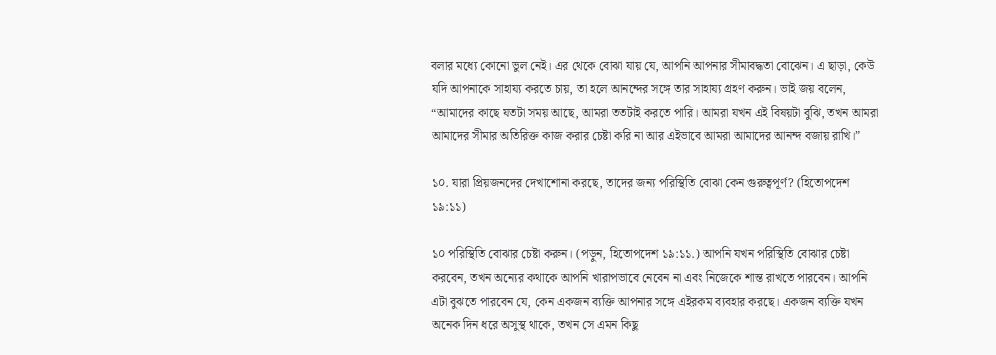বলার মধ্যে কোনো ভুল নেই। এর থেকে বোঝা যায় যে, আপনি আপনার সীমাবদ্ধতা বোঝেন। এ ছাড়া, কেউ যদি আপনাকে সাহায্য করতে চায়, তা হলে আনন্দের সঙ্গে তার সাহায্য গ্রহণ করুন। ভাই জয় বলেন, “আমাদের কাছে যতটা সময় আছে, আমরা ততটাই করতে পারি। আমরা যখন এই বিষয়টা বুঝি, তখন আমরা আমাদের সীমার অতিরিক্ত কাজ করার চেষ্টা করি না আর এইভাবে আমরা আমাদের আনন্দ বজায় রাখি।”

১০. যারা প্রিয়জনদের দেখাশোনা করছে, তাদের জন্য পরিস্থিতি বোঝা কেন গুরুত্বপূর্ণ? (হিতোপদেশ ১৯:১১)

১০ পরিস্থিতি বোঝার চেষ্টা করুন। (পড়ুন, হিতোপদেশ ১৯:১১.) আপনি যখন পরিস্থিতি বোঝার চেষ্টা করবেন, তখন অন্যের কথাকে আপনি খারাপভাবে নেবেন না এবং নিজেকে শান্ত রাখতে পারবেন। আপনি এটা বুঝতে পারবেন যে, কেন একজন ব্যক্তি আপনার সঙ্গে এইরকম ব্যবহার করছে। একজন ব্যক্তি যখন অনেক দিন ধরে অসুস্থ থাকে, তখন সে এমন কিছু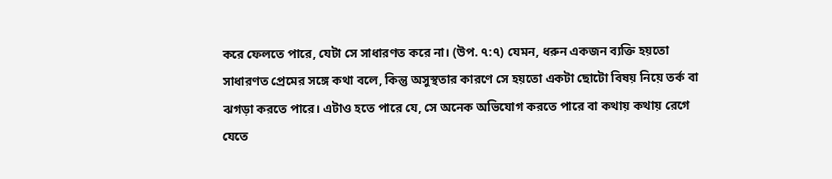করে ফেলতে পারে, যেটা সে সাধারণত করে না। (উপ. ৭:৭) যেমন, ধরুন একজন ব্যক্তি হয়তো সাধারণত প্রেমের সঙ্গে কথা বলে, কিন্তু অসুস্থতার কারণে সে হয়তো একটা ছোটো বিষয় নিয়ে তর্ক বা ঝগড়া করতে পারে। এটাও হতে পারে যে, সে অনেক অভিযোগ করতে পারে বা কথায় কথায় রেগে যেতে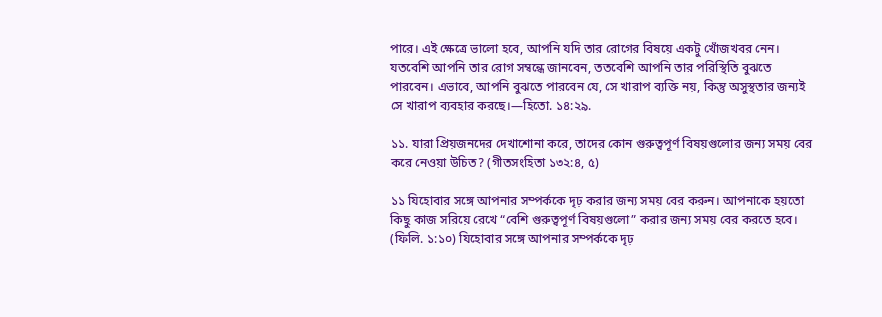পারে। এই ক্ষেত্রে ভালো হবে, আপনি যদি তার রোগের বিষয়ে একটু খোঁজখবর নেন। যতবেশি আপনি তার রোগ সম্বন্ধে জানবেন, ততবেশি আপনি তার পরিস্থিতি বুঝতে পারবেন। এভাবে, আপনি বুঝতে পারবেন যে, সে খারাপ ব্যক্তি নয়, কিন্তু অসুস্থতার জন্যই সে খারাপ ব্যবহার করছে।—হিতো. ১৪:২৯.

১১. যারা প্রিয়জনদের দেখাশোনা করে, তাদের কোন গুরুত্বপূর্ণ বিষয়গুলোর জন্য সময় বের করে নেওয়া উচিত? (গীতসংহিতা ১৩২:৪, ৫)

১১ যিহোবার সঙ্গে আপনার সম্পর্ককে দৃঢ় করার জন্য সময় বের করুন। আপনাকে হয়তো কিছু কাজ সরিয়ে রেখে “বেশি গুরুত্বপূর্ণ বিষয়গুলো” করার জন্য সময় বের করতে হবে। (ফিলি. ১:১০) যিহোবার সঙ্গে আপনার সম্পর্ককে দৃঢ়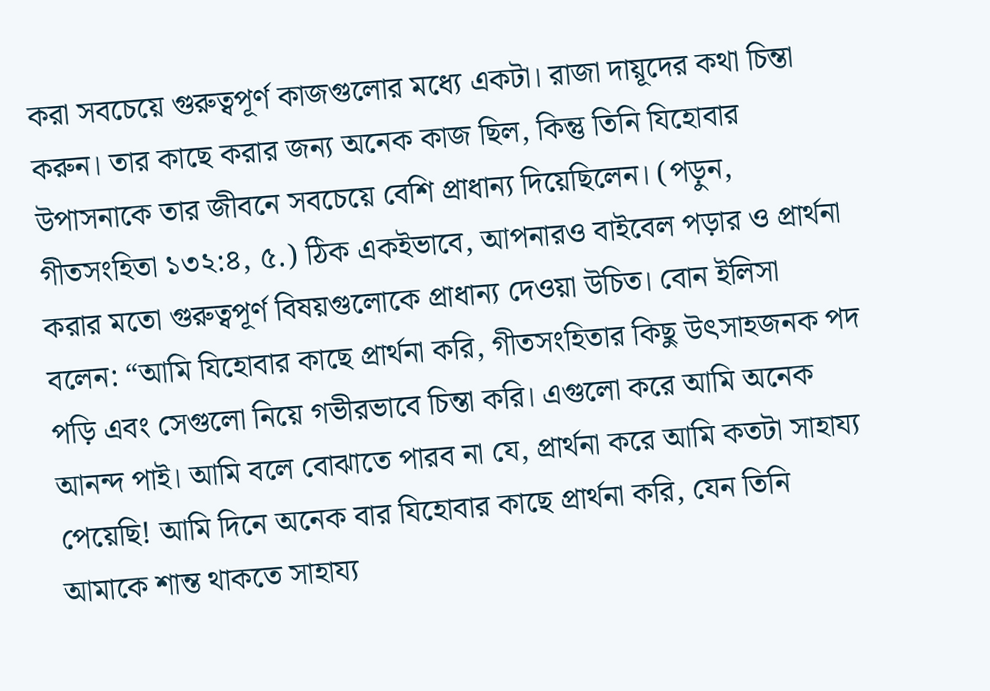করা সবচেয়ে গুরুত্বপূর্ণ কাজগুলোর মধ্যে একটা। রাজা দায়ূদের কথা চিন্তা করুন। তার কাছে করার জন্য অনেক কাজ ছিল, কিন্তু তিনি যিহোবার উপাসনাকে তার জীবনে সবচেয়ে বেশি প্রাধান্য দিয়েছিলেন। (পড়ুন, গীতসংহিতা ১৩২:৪, ৫.) ঠিক একইভাবে, আপনারও বাইবেল পড়ার ও প্রার্থনা করার মতো গুরুত্বপূর্ণ বিষয়গুলোকে প্রাধান্য দেওয়া উচিত। বোন ইলিসা বলেন: “আমি যিহোবার কাছে প্রার্থনা করি, গীতসংহিতার কিছু উৎসাহজনক পদ পড়ি এবং সেগুলো নিয়ে গভীরভাবে চিন্তা করি। এগুলো করে আমি অনেক আনন্দ পাই। আমি বলে বোঝাতে পারব না যে, প্রার্থনা করে আমি কতটা সাহায্য পেয়েছি! আমি দিনে অনেক বার যিহোবার কাছে প্রার্থনা করি, যেন তিনি আমাকে শান্ত থাকতে সাহায্য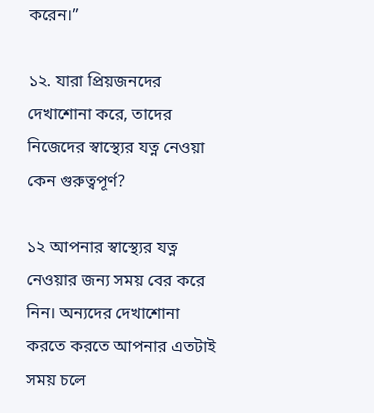করেন।”

১২. যারা প্রিয়জনদের দেখাশোনা করে, তাদের নিজেদের স্বাস্থ্যের যত্ন নেওয়া কেন গুরুত্বপূর্ণ?

১২ আপনার স্বাস্থ্যের যত্ন নেওয়ার জন্য সময় বের করে নিন। অন্যদের দেখাশোনা করতে করতে আপনার এতটাই সময় চলে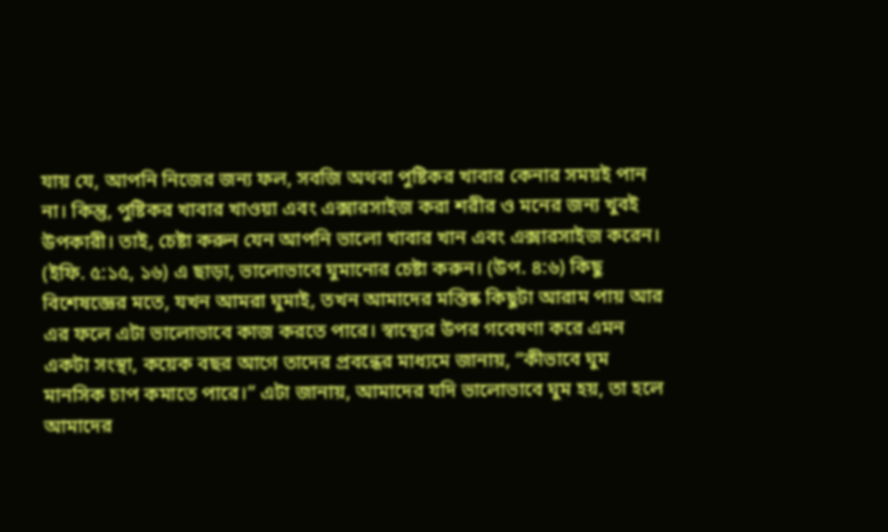যায় যে, আপনি নিজের জন্য ফল, সবজি অথবা পুষ্টিকর খাবার কেনার সময়ই পান না। কিন্তু, পুষ্টিকর খাবার খাওয়া এবং এক্সারসাইজ করা শরীর ও মনের জন্য খুবই উপকারী। তাই, চেষ্টা করুন যেন আপনি ভালো খাবার খান এবং এক্সারসাইজ করেন। (ইফি. ৫:১৫, ১৬) এ ছাড়া, ভালোভাবে ঘুমানোর চেষ্টা করুন। (উপ. ৪:৬) কিছু বিশেষজ্ঞের মতে, যখন আমরা ঘুমাই, তখন আমাদের মস্তিষ্ক কিছুটা আরাম পায় আর এর ফলে এটা ভালোভাবে কাজ করতে পারে। স্বাস্থ্যের উপর গবেষণা করে এমন একটা সংস্থা, কয়েক বছর আগে তাদের প্রবন্ধের মাধ্যমে জানায়, “কীভাবে ঘুম মানসিক চাপ কমাতে পারে।” এটা জানায়, আমাদের যদি ভালোভাবে ঘুম হয়, তা হলে আমাদের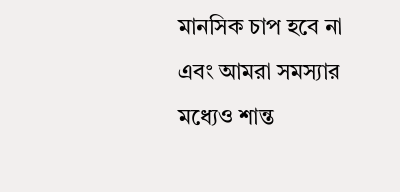মানসিক চাপ হবে না এবং আমরা সমস্যার মধ্যেও শান্ত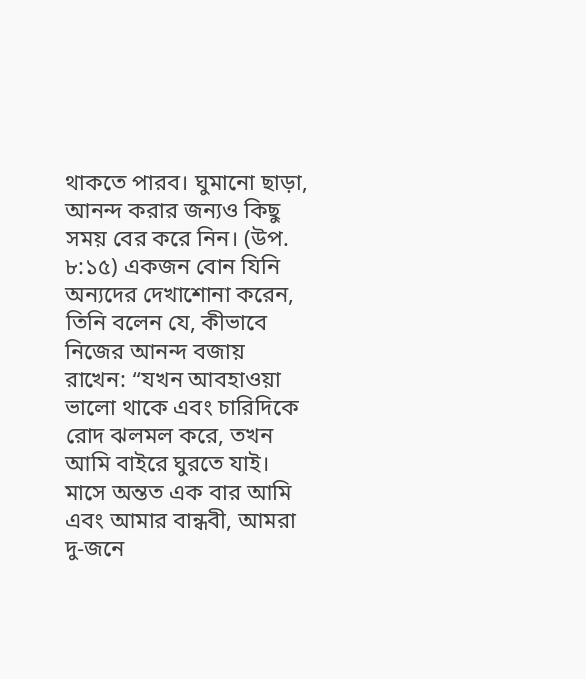থাকতে পারব। ঘুমানো ছাড়া, আনন্দ করার জন্যও কিছু সময় বের করে নিন। (উপ. ৮:১৫) একজন বোন যিনি অন্যদের দেখাশোনা করেন, তিনি বলেন যে, কীভাবে নিজের আনন্দ বজায় রাখেন: “যখন আবহাওয়া ভালো থাকে এবং চারিদিকে রোদ ঝলমল করে, তখন আমি বাইরে ঘুরতে যাই। মাসে অন্তত এক বার আমি এবং আমার বান্ধবী, আমরা দু-জনে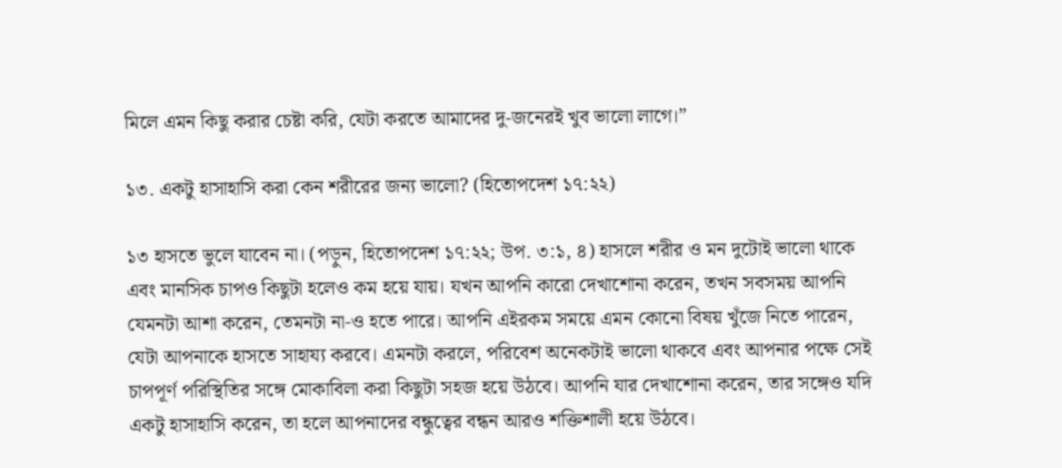মিলে এমন কিছু করার চেষ্টা করি, যেটা করতে আমাদের দু-জনেরই খুব ভালো লাগে।”

১৩. একটু হাসাহাসি করা কেন শরীরের জন্য ভালো? (হিতোপদেশ ১৭:২২)

১৩ হাসতে ভুলে যাবেন না। (পড়ুন, হিতোপদেশ ১৭:২২; উপ. ৩:১, ৪) হাসলে শরীর ও মন দুটোই ভালো থাকে এবং মানসিক চাপও কিছুটা হলেও কম হয়ে যায়। যখন আপনি কারো দেখাশোনা করেন, তখন সবসময় আপনি যেমনটা আশা করেন, তেমনটা না-ও হতে পারে। আপনি এইরকম সময়ে এমন কোনো বিষয় খুঁজে নিতে পারেন, যেটা আপনাকে হাসতে সাহায্য করবে। এমনটা করলে, পরিবেশ অনেকটাই ভালো থাকবে এবং আপনার পক্ষে সেই চাপপূর্ণ পরিস্থিতির সঙ্গে মোকাবিলা করা কিছুটা সহজ হয়ে উঠবে। আপনি যার দেখাশোনা করেন, তার সঙ্গেও যদি একটু হাসাহাসি করেন, তা হলে আপনাদের বন্ধুত্বের বন্ধন আরও শক্তিশালী হয়ে উঠবে।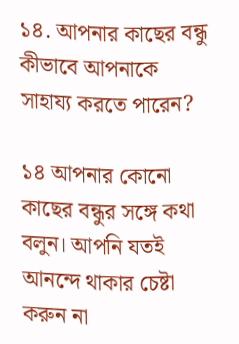১৪. আপনার কাছের বন্ধু কীভাবে আপনাকে সাহায্য করতে পারেন?

১৪ আপনার কোনো কাছের বন্ধুর সঙ্গে কথা বলুন। আপনি যতই আনন্দে থাকার চেষ্টা করুন না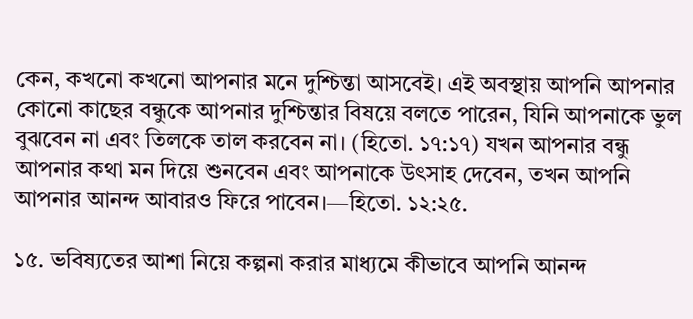কেন, কখনো কখনো আপনার মনে দুশ্চিন্তা আসবেই। এই অবস্থায় আপনি আপনার কোনো কাছের বন্ধুকে আপনার দুশ্চিন্তার বিষয়ে বলতে পারেন, যিনি আপনাকে ভুল বুঝবেন না এবং তিলকে তাল করবেন না। (হিতো. ১৭:১৭) যখন আপনার বন্ধু আপনার কথা মন দিয়ে শুনবেন এবং আপনাকে উৎসাহ দেবেন, তখন আপনি আপনার আনন্দ আবারও ফিরে পাবেন।—হিতো. ১২:২৫.

১৫. ভবিষ্যতের আশা নিয়ে কল্পনা করার মাধ্যমে কীভাবে আপনি আনন্দ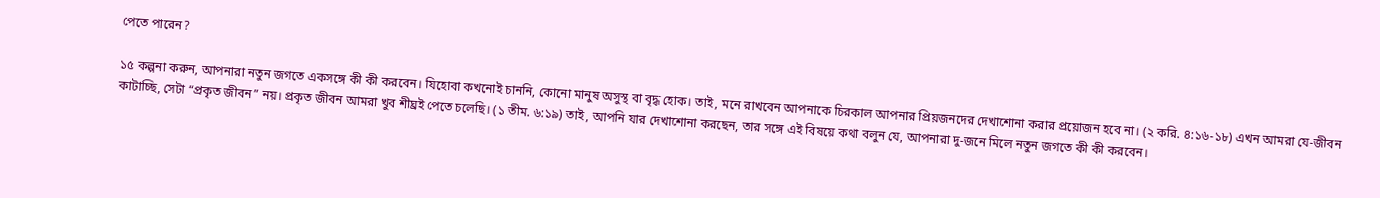পেতে পারেন?

১৫ কল্পনা করুন, আপনারা নতুন জগতে একসঙ্গে কী কী করবেন। যিহোবা কখনোই চাননি, কোনো মানুষ অসুস্থ বা বৃদ্ধ হোক। তাই, মনে রাখবেন আপনাকে চিরকাল আপনার প্রিয়জনদের দেখাশোনা করার প্রয়োজন হবে না। (২ করি. ৪:১৬-১৮) এখন আমরা যে-জীবন কাটাচ্ছি, সেটা “প্রকৃত জীবন” নয়। প্রকৃত জীবন আমরা খুব শীঘ্রই পেতে চলেছি। (১ তীম. ৬:১৯) তাই, আপনি যার দেখাশোনা করছেন, তার সঙ্গে এই বিষয়ে কথা বলুন যে, আপনারা দু-জনে মিলে নতুন জগতে কী কী করবেন।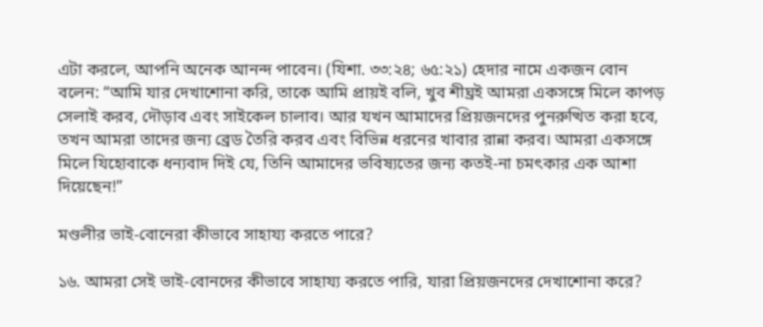এটা করলে, আপনি অনেক আনন্দ পাবেন। (যিশা. ৩৩:২৪; ৬৫:২১) হেদার নামে একজন বোন বলেন: “আমি যার দেখাশোনা করি, তাকে আমি প্রায়ই বলি, খুব শীঘ্রই আমরা একসঙ্গে মিলে কাপড় সেলাই করব, দৌড়াব এবং সাইকেল চালাব। আর যখন আমাদের প্রিয়জনদের পুনরুত্থিত করা হবে, তখন আমরা তাদের জন্য ব্রেড তৈরি করব এবং বিভিন্ন ধরনের খাবার রান্না করব। আমরা একসঙ্গে মিলে যিহোবাকে ধন্যবাদ দিই যে, তিনি আমাদের ভবিষ্যতের জন্য কতই-না চমৎকার এক আশা দিয়েছেন!”

মণ্ডলীর ভাই-বোনেরা কীভাবে সাহায্য করতে পারে?

১৬. আমরা সেই ভাই-বোনদের কীভাবে সাহায্য করতে পারি, যারা প্রিয়জনদের দেখাশোনা করে?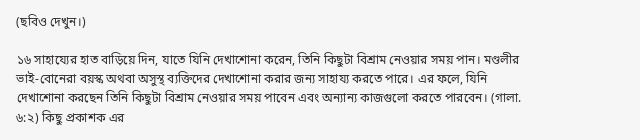(ছবিও দেখুন।)

১৬ সাহায্যের হাত বাড়িয়ে দিন, যাতে যিনি দেখাশোনা করেন, তিনি কিছুটা বিশ্রাম নেওয়ার সময় পান। মণ্ডলীর ভাই-বোনেরা বয়স্ক অথবা অসুস্থ ব্যক্তিদের দেখাশোনা করার জন্য সাহায্য করতে পারে। এর ফলে, যিনি দেখাশোনা করছেন তিনি কিছুটা বিশ্রাম নেওয়ার সময় পাবেন এবং অন্যান্য কাজগুলো করতে পারবেন। (গালা. ৬:২) কিছু প্রকাশক এর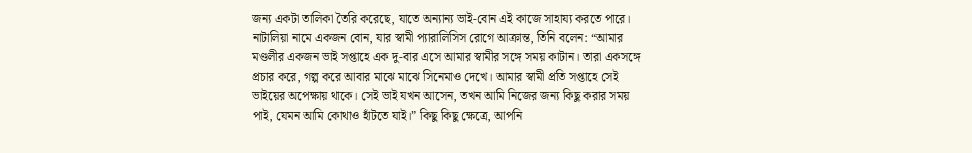জন্য একটা তালিকা তৈরি করেছে, যাতে অন্যান্য ভাই-বোন এই কাজে সাহায্য করতে পারে। নাটালিয়া নামে একজন বোন, যার স্বামী প্যারালিসিস রোগে আক্রান্ত, তিনি বলেন: “আমার মণ্ডলীর একজন ভাই সপ্তাহে এক দু-বার এসে আমার স্বামীর সঙ্গে সময় কাটান। তারা একসঙ্গে প্রচার করে, গল্প করে আবার মাঝে মাঝে সিনেমাও দেখে। আমার স্বামী প্রতি সপ্তাহে সেই ভাইয়ের অপেক্ষায় থাকে। সেই ভাই যখন আসেন, তখন আমি নিজের জন্য কিছু করার সময় পাই, যেমন আমি কোথাও হাঁটতে যাই।” কিছু কিছু ক্ষেত্রে, আপনি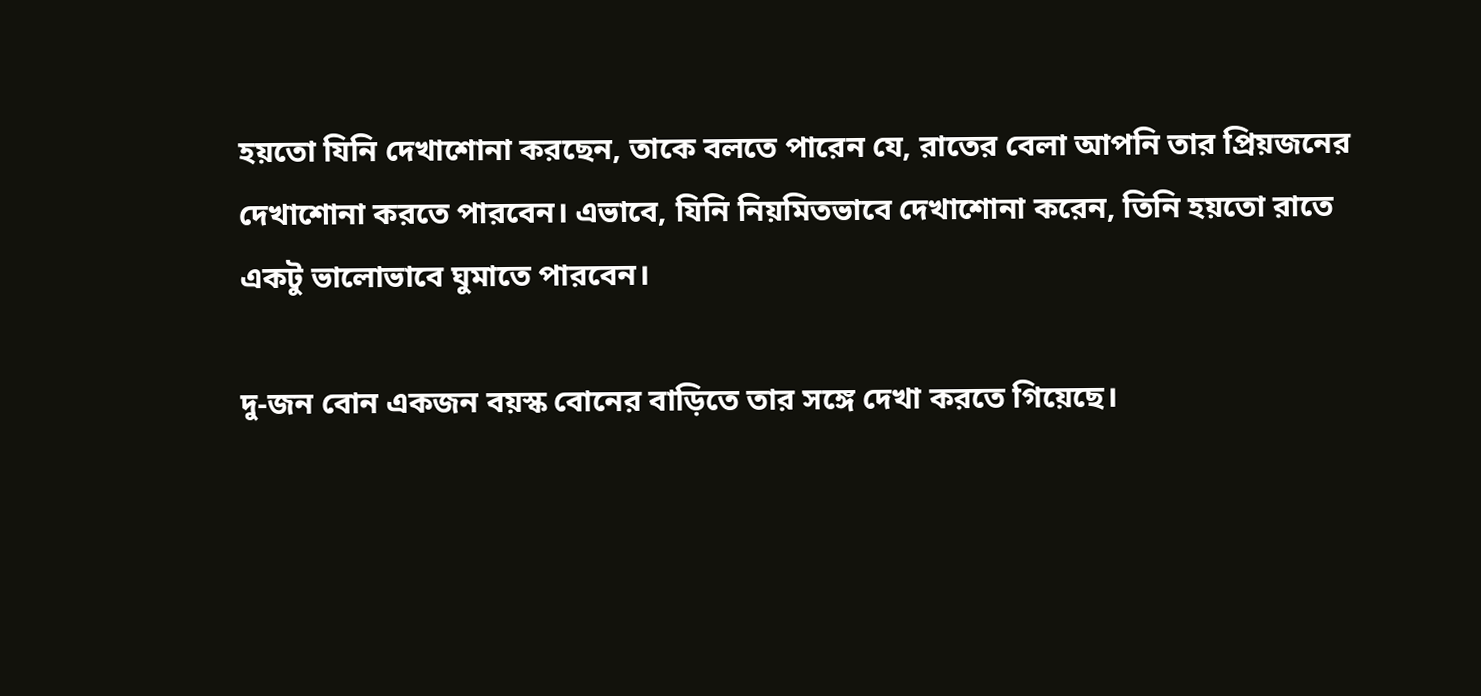হয়তো যিনি দেখাশোনা করছেন, তাকে বলতে পারেন যে, রাতের বেলা আপনি তার প্রিয়জনের দেখাশোনা করতে পারবেন। এভাবে, যিনি নিয়মিতভাবে দেখাশোনা করেন, তিনি হয়তো রাতে একটু ভালোভাবে ঘুমাতে পারবেন।

দু-জন বোন একজন বয়স্ক বোনের বাড়িতে তার সঙ্গে দেখা করতে গিয়েছে।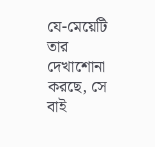যে-মেয়েটি তার দেখাশোনা করছে, সে বাই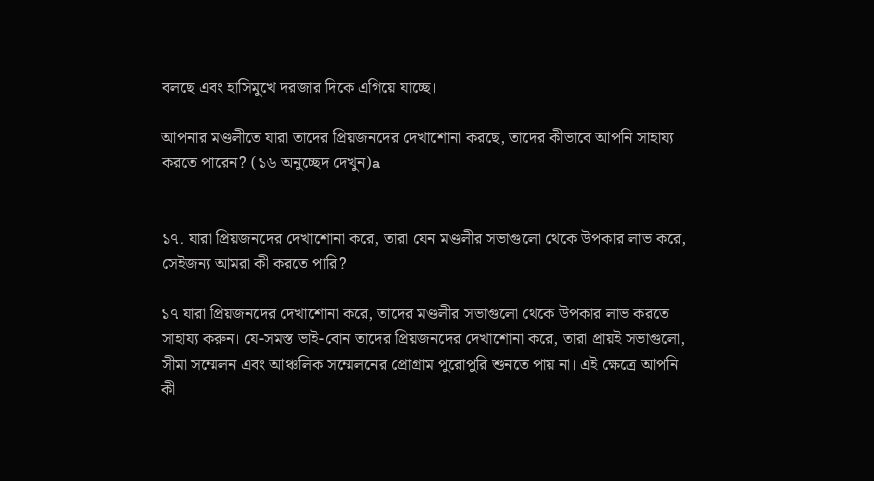বলছে এবং হাসিমুখে দরজার দিকে এগিয়ে যাচ্ছে।

আপনার মণ্ডলীতে যারা তাদের প্রিয়জনদের দেখাশোনা করছে, তাদের কীভাবে আপনি সাহায্য করতে পারেন? (১৬ অনুচ্ছেদ দেখুন)a


১৭. যারা প্রিয়জনদের দেখাশোনা করে, তারা যেন মণ্ডলীর সভাগুলো থেকে উপকার লাভ করে, সেইজন্য আমরা কী করতে পারি?

১৭ যারা প্রিয়জনদের দেখাশোনা করে, তাদের মণ্ডলীর সভাগুলো থেকে উপকার লাভ করতে সাহায্য করুন। যে-সমস্ত ভাই-বোন তাদের প্রিয়জনদের দেখাশোনা করে, তারা প্রায়ই সভাগুলো, সীমা সম্মেলন এবং আঞ্চলিক সম্মেলনের প্রোগ্রাম পুরোপুরি শুনতে পায় না। এই ক্ষেত্রে আপনি কী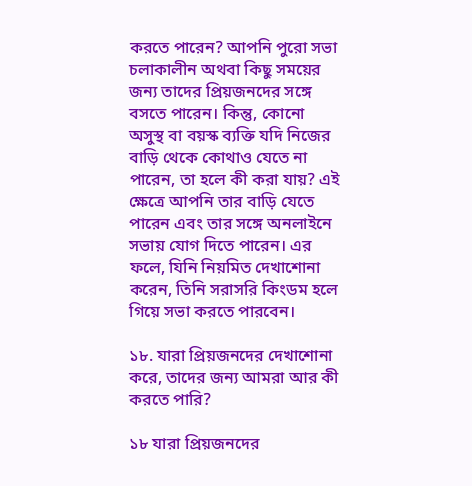করতে পারেন? আপনি পুরো সভা চলাকালীন অথবা কিছু সময়ের জন্য তাদের প্রিয়জনদের সঙ্গে বসতে পারেন। কিন্তু, কোনো অসুস্থ বা বয়স্ক ব্যক্তি যদি নিজের বাড়ি থেকে কোথাও যেতে না পারেন, তা হলে কী করা যায়? এই ক্ষেত্রে আপনি তার বাড়ি যেতে পারেন এবং তার সঙ্গে অনলাইনে সভায় যোগ দিতে পারেন। এর ফলে, যিনি নিয়মিত দেখাশোনা করেন, তিনি সরাসরি কিংডম হলে গিয়ে সভা করতে পারবেন।

১৮. যারা প্রিয়জনদের দেখাশোনা করে, তাদের জন্য আমরা আর কী করতে পারি?

১৮ যারা প্রিয়জনদের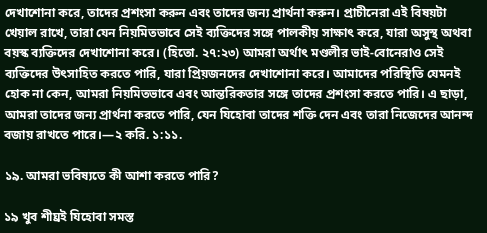দেখাশোনা করে, তাদের প্রশংসা করুন এবং তাদের জন্য প্রার্থনা করুন। প্রাচীনেরা এই বিষয়টা খেয়াল রাখে, তারা যেন নিয়মিতভাবে সেই ব্যক্তিদের সঙ্গে পালকীয় সাক্ষাৎ করে, যারা অসুস্থ অথবা বয়স্ক ব্যক্তিদের দেখাশোনা করে। (হিতো. ২৭:২৩) আমরা অর্থাৎ মণ্ডলীর ভাই-বোনেরাও সেই ব্যক্তিদের উৎসাহিত করতে পারি, যারা প্রিয়জনদের দেখাশোনা করে। আমাদের পরিস্থিতি যেমনই হোক না কেন, আমরা নিয়মিতভাবে এবং আন্তরিকতার সঙ্গে তাদের প্রশংসা করতে পারি। এ ছাড়া, আমরা তাদের জন্য প্রার্থনা করতে পারি, যেন যিহোবা তাদের শক্তি দেন এবং তারা নিজেদের আনন্দ বজায় রাখতে পারে।—২ করি. ১:১১.

১৯. আমরা ভবিষ্যতে কী আশা করতে পারি?

১৯ খুব শীঘ্রই যিহোবা সমস্ত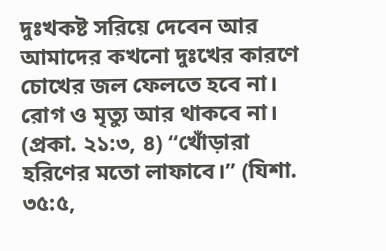দুঃখকষ্ট সরিয়ে দেবেন আর আমাদের কখনো দুঃখের কারণে চোখের জল ফেলতে হবে না। রোগ ও মৃত্যু আর থাকবে না। (প্রকা. ২১:৩, ৪) “খোঁড়ারা হরিণের মতো লাফাবে।” (যিশা. ৩৫:৫,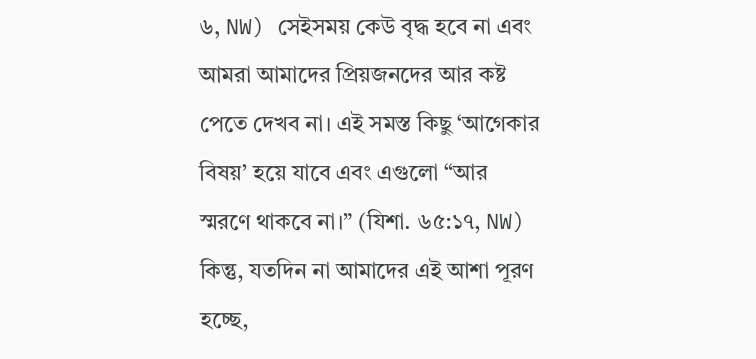৬, NW) সেইসময় কেউ বৃদ্ধ হবে না এবং আমরা আমাদের প্রিয়জনদের আর কষ্ট পেতে দেখব না। এই সমস্ত কিছু ‘আগেকার বিষয়’ হয়ে যাবে এবং এগুলো “আর স্মরণে থাকবে না।” (যিশা. ৬৫:১৭, NW) কিন্তু, যতদিন না আমাদের এই আশা পূরণ হচ্ছে,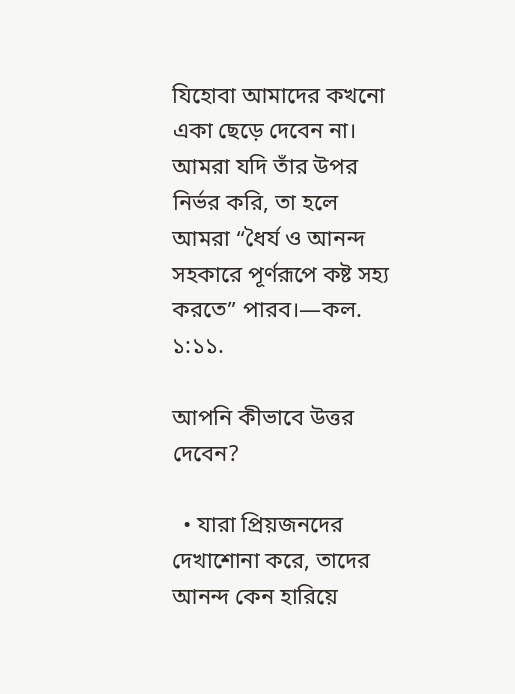যিহোবা আমাদের কখনো একা ছেড়ে দেবেন না। আমরা যদি তাঁর উপর নির্ভর করি, তা হলে আমরা “ধৈর্য ও আনন্দ সহকারে পূর্ণরূপে কষ্ট সহ্য করতে” পারব।—কল. ১:১১.

আপনি কীভাবে উত্তর দেবেন?

  • যারা প্রিয়জনদের দেখাশোনা করে, তাদের আনন্দ কেন হারিয়ে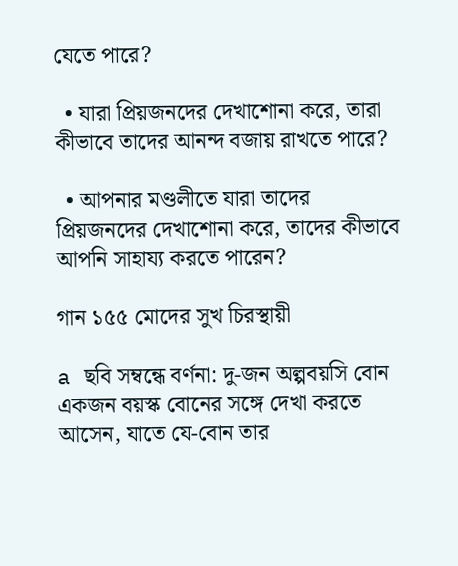যেতে পারে?

  • যারা প্রিয়জনদের দেখাশোনা করে, তারা কীভাবে তাদের আনন্দ বজায় রাখতে পারে?

  • আপনার মণ্ডলীতে যারা তাদের প্রিয়জনদের দেখাশোনা করে, তাদের কীভাবে আপনি সাহায্য করতে পারেন?

গান ১৫৫ মোদের সুখ চিরস্থায়ী

a ছবি সম্বন্ধে বর্ণনা: দু-জন অল্পবয়সি বোন একজন বয়স্ক বোনের সঙ্গে দেখা করতে আসেন, যাতে যে-বোন তার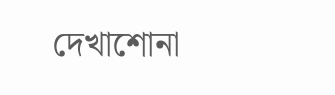দেখাশোনা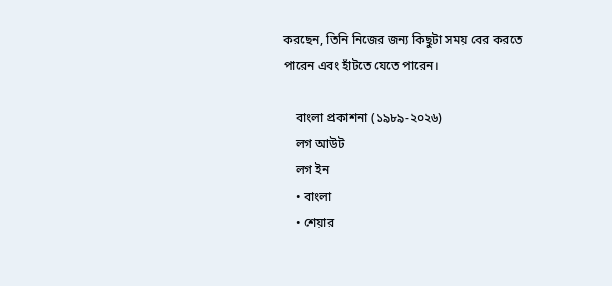করছেন, তিনি নিজের জন্য কিছুটা সময় বের করতে পারেন এবং হাঁটতে যেতে পারেন।

    বাংলা প্রকাশনা (১৯৮৯-২০২৬)
    লগ আউট
    লগ ইন
    • বাংলা
    • শেয়ার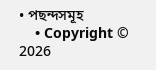• পছন্দসমূহ
    • Copyright © 2026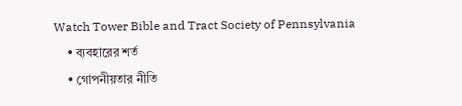Watch Tower Bible and Tract Society of Pennsylvania
    • ব্যবহারের শর্ত
    • গোপনীয়তার নীতি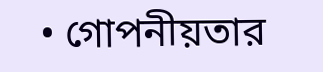• গোপনীয়তার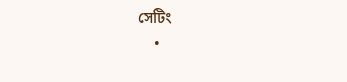সেটিং
    •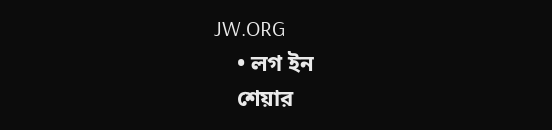JW.ORG
    • লগ ইন
    শেয়ার